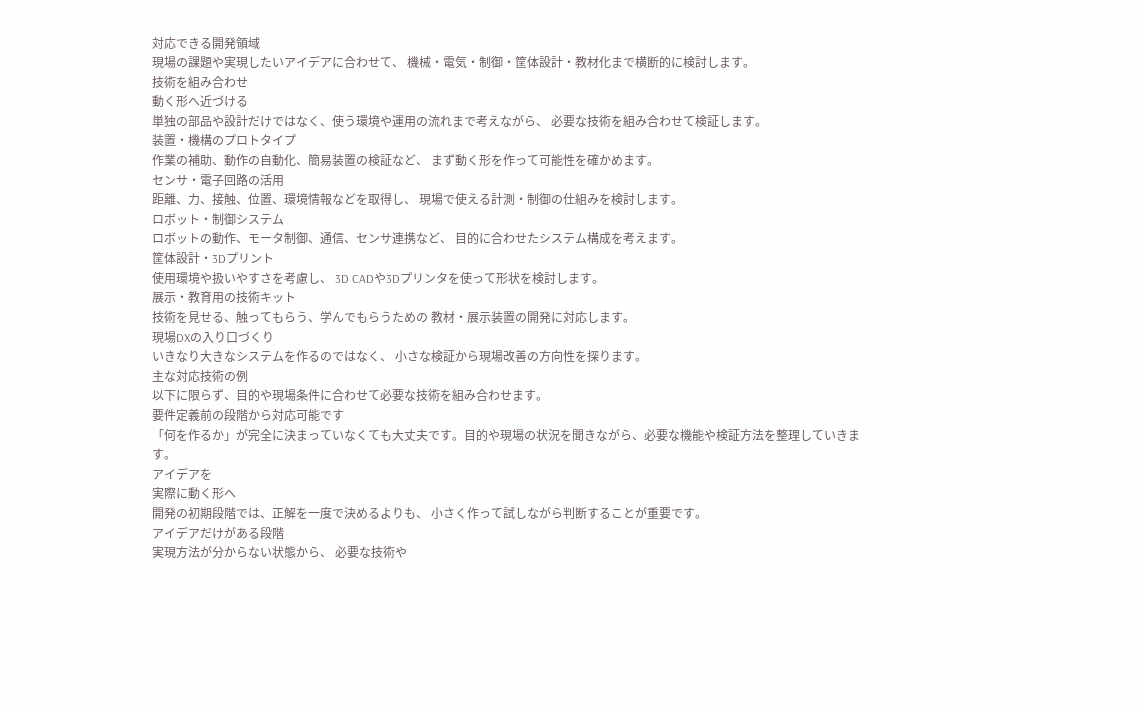対応できる開発領域
現場の課題や実現したいアイデアに合わせて、 機械・電気・制御・筐体設計・教材化まで横断的に検討します。
技術を組み合わせ
動く形へ近づける
単独の部品や設計だけではなく、使う環境や運用の流れまで考えながら、 必要な技術を組み合わせて検証します。
装置・機構のプロトタイプ
作業の補助、動作の自動化、簡易装置の検証など、 まず動く形を作って可能性を確かめます。
センサ・電子回路の活用
距離、力、接触、位置、環境情報などを取得し、 現場で使える計測・制御の仕組みを検討します。
ロボット・制御システム
ロボットの動作、モータ制御、通信、センサ連携など、 目的に合わせたシステム構成を考えます。
筐体設計・3Dプリント
使用環境や扱いやすさを考慮し、 3D CADや3Dプリンタを使って形状を検討します。
展示・教育用の技術キット
技術を見せる、触ってもらう、学んでもらうための 教材・展示装置の開発に対応します。
現場DXの入り口づくり
いきなり大きなシステムを作るのではなく、 小さな検証から現場改善の方向性を探ります。
主な対応技術の例
以下に限らず、目的や現場条件に合わせて必要な技術を組み合わせます。
要件定義前の段階から対応可能です
「何を作るか」が完全に決まっていなくても大丈夫です。目的や現場の状況を聞きながら、必要な機能や検証方法を整理していきます。
アイデアを
実際に動く形へ
開発の初期段階では、正解を一度で決めるよりも、 小さく作って試しながら判断することが重要です。
アイデアだけがある段階
実現方法が分からない状態から、 必要な技術や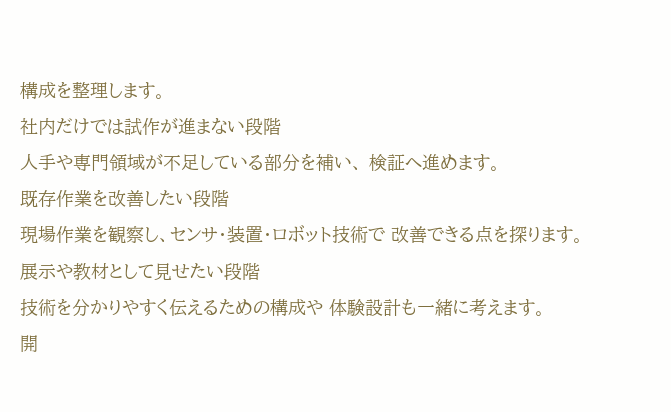構成を整理します。
社内だけでは試作が進まない段階
人手や専門領域が不足している部分を補い、 検証へ進めます。
既存作業を改善したい段階
現場作業を観察し、センサ・装置・ロボット技術で 改善できる点を探ります。
展示や教材として見せたい段階
技術を分かりやすく伝えるための構成や 体験設計も一緒に考えます。
開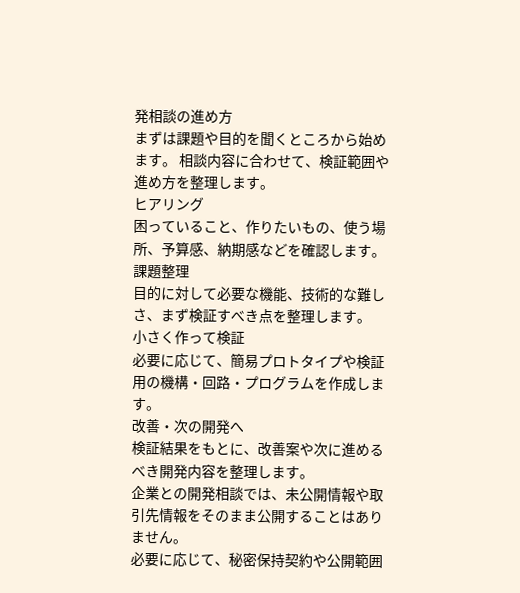発相談の進め方
まずは課題や目的を聞くところから始めます。 相談内容に合わせて、検証範囲や進め方を整理します。
ヒアリング
困っていること、作りたいもの、使う場所、予算感、納期感などを確認します。
課題整理
目的に対して必要な機能、技術的な難しさ、まず検証すべき点を整理します。
小さく作って検証
必要に応じて、簡易プロトタイプや検証用の機構・回路・プログラムを作成します。
改善・次の開発へ
検証結果をもとに、改善案や次に進めるべき開発内容を整理します。
企業との開発相談では、未公開情報や取引先情報をそのまま公開することはありません。
必要に応じて、秘密保持契約や公開範囲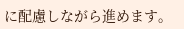に配慮しながら進めます。